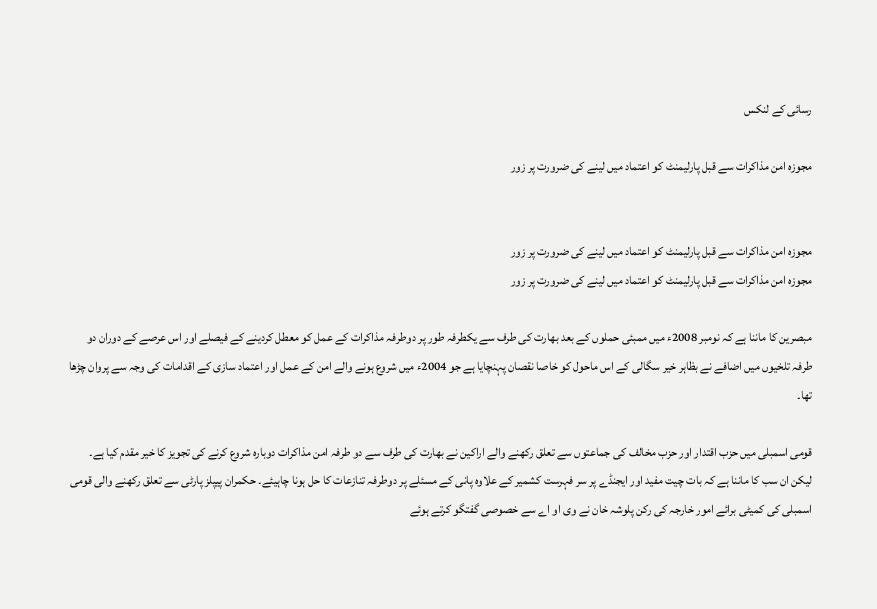رسائی کے لنکس

مجوزہ امن مذاکرات سے قبل پارلیمنٹ کو اعتماد میں لینے کی ضرورت پر زور


مجوزہ امن مذاکرات سے قبل پارلیمنٹ کو اعتماد میں لینے کی ضرورت پر زور
مجوزہ امن مذاکرات سے قبل پارلیمنٹ کو اعتماد میں لینے کی ضرورت پر زور

مبصرین کا ماننا ہے کہ نومبر 2008ء میں ممبئی حملوں کے بعد بھارت کی طرف سے یکطرفہ طور پر دوطرفہ مذاکرات کے عمل کو معطل کردینے کے فیصلے اور اس عرصے کے دوران دو طرفہ تلخیوں میں اضافے نے بظاہر خیر سگالی کے اس ماحول کو خاصا نقصان پہنچایا ہے جو 2004ء میں شروع ہونے والے امن کے عمل اور اعتماد سازی کے اقدامات کی وجہ سے پروان چڑھا تھا۔

قومی اسمبلی میں حزب اقتدار اور حزب مخالف کی جماعتوں سے تعلق رکھنے والے اراکین نے بھارت کی طرف سے دو طرفہ امن مذاکرات دوبارہ شروع کرنے کی تجویز کا خیر مقدم کیا ہے۔ لیکن ان سب کا ماننا ہے کہ بات چیت مفید اور ایجنڈے پر سر فہرست کشمیر کے علاوہ پانی کے مسئلے پر دوطرفہ تنازعات کا حل ہونا چاہیئے۔ حکمران پیپلز پارٹی سے تعلق رکھنے والی قومی اسمبلی کی کمیٹی برائے امور خارجہ کی رکن پلوشہ خان نے وی او اے سے خصوصی گفتگو کرتے ہوئے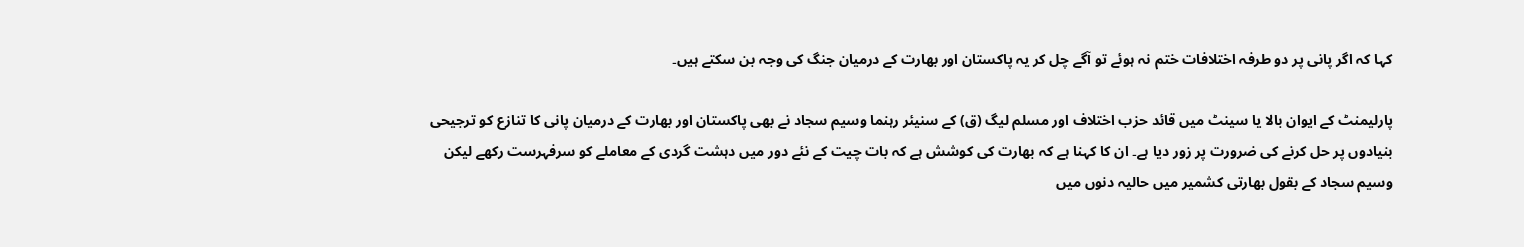کہا کہ اگر پانی پر دو طرفہ اختلافات ختم نہ ہوئے تو آگے چل کر یہ پاکستان اور بھارت کے درمیان جنگ کی وجہ بن سکتے ہیں۔

پارلیمنٹ کے ایوان بالا یا سینٹ میں قائد حزب اختلاف اور مسلم لیگ (ق) کے سنیئر رہنما وسیم سجاد نے بھی پاکستان اور بھارت کے درمیان پانی کا تنازع کو ترجیحی بنیادوں پر حل کرنے کی ضرورت پر زور دیا ہے۔ ان کا کہنا ہے کہ بھارت کی کوشش ہے کہ بات چیت کے نئے دور میں دہشت گردی کے معاملے کو سرفہرست رکھے لیکن وسیم سجاد کے بقول بھارتی کشمیر میں حالیہ دنوں میں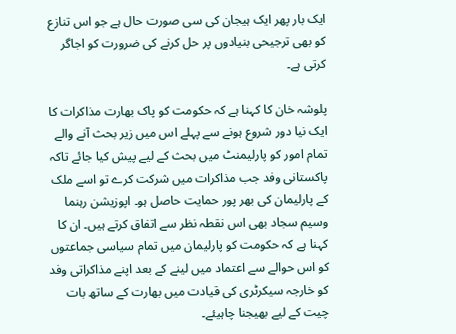ایک بار پھر ایک ہیجان کی سی صورت حال ہے جو اس تنازع کو بھی ترجیحی بنیادوں پر حل کرنے کی ضرورت کو اجاگر کرتی ہے۔

پلوشہ خان کا کہنا ہے کہ حکومت کو پاک بھارت مذاکرات کا ایک نیا دور شروع ہونے سے پہلے اس میں زیر بحث آنے والے تمام امور کو پارلیمنٹ میں بحث کے لیے پیش کیا جائے تاکہ پاکستانی وفد جب مذاکرات میں شرکت کرے تو اسے ملک کے پارلیمان کی بھر پور حمایت حاصل ہو۔ اپوزیشن رہنما وسیم سجاد بھی اس نقطہ نظر سے اتفاق کرتے ہیں۔ ان کا کہنا ہے کہ حکومت کو پارلیمان میں تمام سیاسی جماعتوں کو اس حوالے سے اعتماد میں لینے کے بعد اپنے مذاکراتی وفد کو خارجہ سیکرٹری کی قیادت میں بھارت کے ساتھ بات چیت کے لیے بھیجنا چاہیئے۔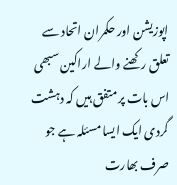اپوزیشن اور حکمران اتحاد سے تعلق رکھنے والے اراکین سبھی اس بات پر متفق ہیں کہ دہشت گردی ایک ایسا مسئلہ ہے جو صرف بھارت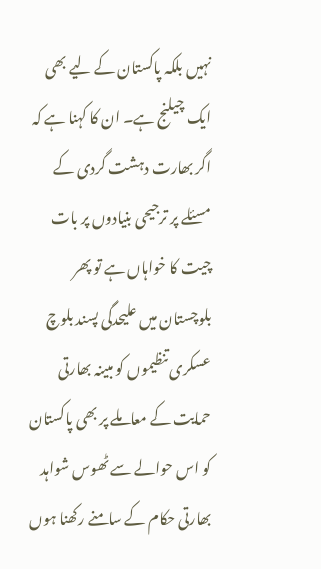نہیں بلکہ پاکستان کے لیے بھی ایک چیلنج ہے۔ ان کا کہنا ہے کہ اگر بھارت دہشت گردی کے مسئلے پر ترجیحی بنیادوں پر بات چیت کا خواہاں ہے تو پھر بلوچستان میں علیحدگی پسند بلوچ عسکری تنظیموں کو مبینہ بھارتی حمایت کے معاملے پر بھی پاکستان کو اس حوالے سے ٹھوس شواہد بھارتی حکام کے سامنے رکھنا ہوں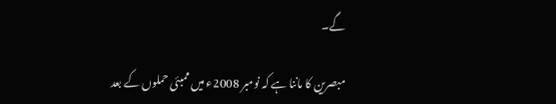گے۔

مبصرین کا ماننا ہے کہ نومبر 2008ء میں ممبئی حملوں کے بعد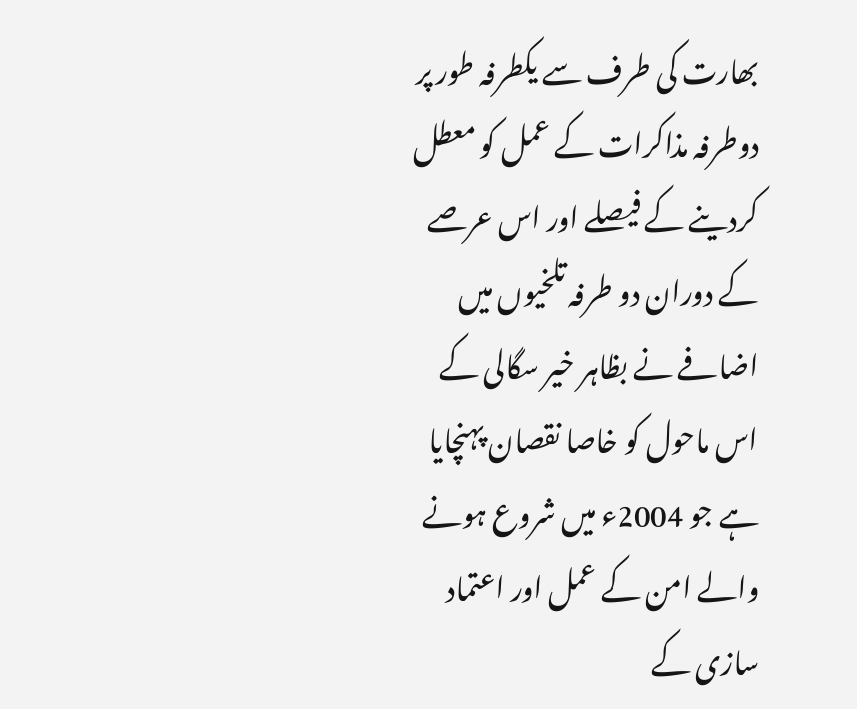بھارت کی طرف سے یکطرفہ طور پر دوطرفہ مذاکرات کے عمل کو معطل کردینے کے فیصلے اور اس عرصے کے دوران دو طرفہ تلخیوں میں اضافے نے بظاہر خیر سگالی کے اس ماحول کو خاصا نقصان پہنچایا ہے جو 2004ء میں شروع ہونے والے امن کے عمل اور اعتماد سازی کے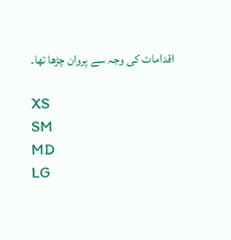اقدامات کی وجہ سے پروان چڑھا تھا۔

XS
SM
MD
LG